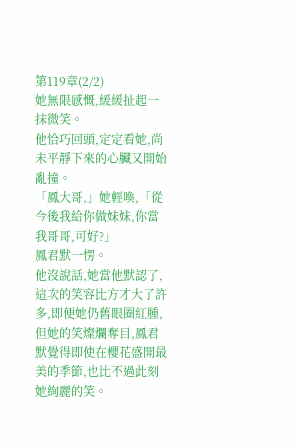第119章(2/2)
她無限感慨,緩緩扯起一抹微笑。
他恰巧回頭,定定看她,尚未平靜下來的心臟又開始亂撞。
「鳳大哥,」她輕喚,「從今後我給你做妹妹,你當我哥哥,可好?」
鳳君默一愣。
他沒說話,她當他默認了,這次的笑容比方才大了許多,即便她仍舊眼圈紅腫,但她的笑燦爛奪目,鳳君默覺得即使在櫻花盛開最美的季節,也比不過此刻她絢麗的笑。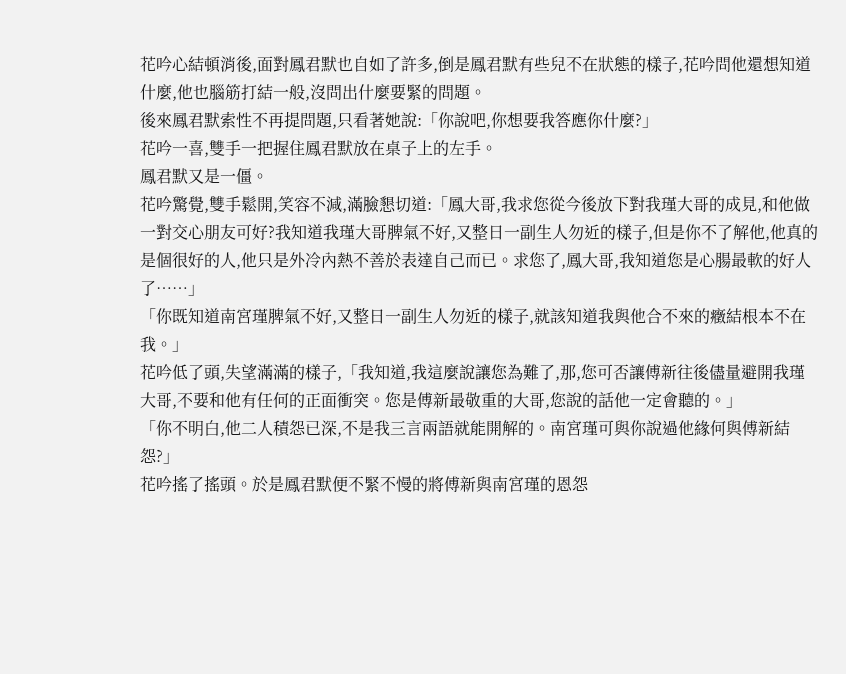花吟心結頓消後,面對鳳君默也自如了許多,倒是鳳君默有些兒不在狀態的樣子,花吟問他還想知道什麼,他也腦筋打結一般,沒問出什麼要緊的問題。
後來鳳君默索性不再提問題,只看著她說:「你說吧,你想要我答應你什麼?」
花吟一喜,雙手一把握住鳳君默放在桌子上的左手。
鳳君默又是一僵。
花吟驚覺,雙手鬆開,笑容不減,滿臉懇切道:「鳳大哥,我求您從今後放下對我瑾大哥的成見,和他做一對交心朋友可好?我知道我瑾大哥脾氣不好,又整日一副生人勿近的樣子,但是你不了解他,他真的是個很好的人,他只是外冷內熱不善於表達自己而已。求您了,鳳大哥,我知道您是心腸最軟的好人了……」
「你既知道南宮瑾脾氣不好,又整日一副生人勿近的樣子,就該知道我與他合不來的癥結根本不在我。」
花吟低了頭,失望滿滿的樣子,「我知道,我這麼說讓您為難了,那,您可否讓傅新往後儘量避開我瑾大哥,不要和他有任何的正面衝突。您是傅新最敬重的大哥,您說的話他一定會聽的。」
「你不明白,他二人積怨已深,不是我三言兩語就能開解的。南宮瑾可與你說過他緣何與傅新結怨?」
花吟搖了搖頭。於是鳳君默便不緊不慢的將傅新與南宮瑾的恩怨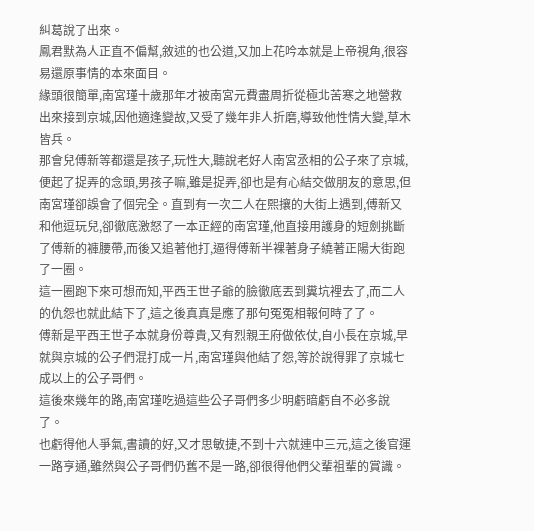糾葛說了出來。
鳳君默為人正直不偏幫,敘述的也公道,又加上花吟本就是上帝視角,很容易還原事情的本來面目。
緣頭很簡單,南宮瑾十歲那年才被南宮元費盡周折從極北苦寒之地營救出來接到京城,因他適逢變故,又受了幾年非人折磨,導致他性情大變,草木皆兵。
那會兒傅新等都還是孩子,玩性大,聽說老好人南宮丞相的公子來了京城,便起了捉弄的念頭,男孩子嘛,雖是捉弄,卻也是有心結交做朋友的意思,但南宮瑾卻誤會了個完全。直到有一次二人在熙攘的大街上遇到,傅新又和他逗玩兒,卻徹底激怒了一本正經的南宮瑾,他直接用護身的短劍挑斷了傅新的褲腰帶,而後又追著他打,逼得傅新半裸著身子繞著正陽大街跑了一圈。
這一圈跑下來可想而知,平西王世子爺的臉徹底丟到糞坑裡去了,而二人的仇怨也就此結下了,這之後真真是應了那句冤冤相報何時了了。
傅新是平西王世子本就身份尊貴,又有烈親王府做依仗,自小長在京城,早就與京城的公子們混打成一片,南宮瑾與他結了怨,等於說得罪了京城七成以上的公子哥們。
這後來幾年的路,南宮瑾吃過這些公子哥們多少明虧暗虧自不必多說了。
也虧得他人爭氣,書讀的好,又才思敏捷,不到十六就連中三元,這之後官運一路亨通,雖然與公子哥們仍舊不是一路,卻很得他們父輩祖輩的賞識。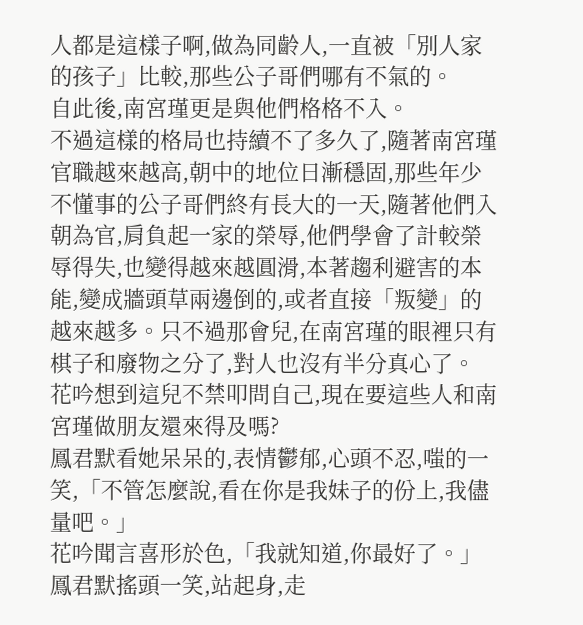人都是這樣子啊,做為同齡人,一直被「別人家的孩子」比較,那些公子哥們哪有不氣的。
自此後,南宮瑾更是與他們格格不入。
不過這樣的格局也持續不了多久了,隨著南宮瑾官職越來越高,朝中的地位日漸穩固,那些年少不懂事的公子哥們終有長大的一天,隨著他們入朝為官,肩負起一家的榮辱,他們學會了計較榮辱得失,也變得越來越圓滑,本著趨利避害的本能,變成牆頭草兩邊倒的,或者直接「叛變」的越來越多。只不過那會兒,在南宮瑾的眼裡只有棋子和廢物之分了,對人也沒有半分真心了。
花吟想到這兒不禁叩問自己,現在要這些人和南宮瑾做朋友還來得及嗎?
鳳君默看她呆呆的,表情鬱郁,心頭不忍,嗤的一笑,「不管怎麼說,看在你是我妹子的份上,我儘量吧。」
花吟聞言喜形於色,「我就知道,你最好了。」
鳳君默搖頭一笑,站起身,走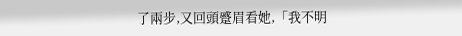了兩步,又回頭蹙眉看她,「我不明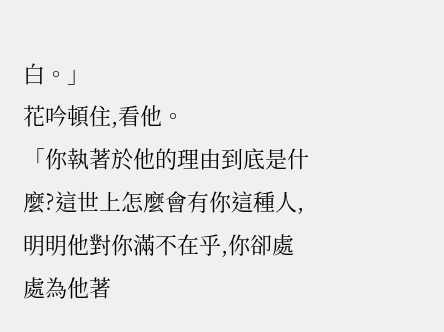白。」
花吟頓住,看他。
「你執著於他的理由到底是什麼?這世上怎麼會有你這種人,明明他對你滿不在乎,你卻處處為他著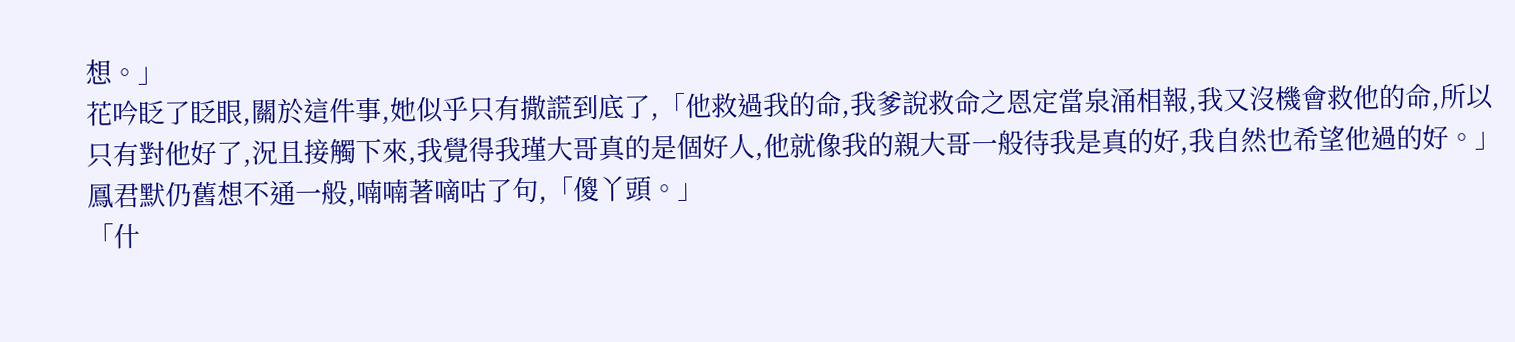想。」
花吟眨了眨眼,關於這件事,她似乎只有撒謊到底了,「他救過我的命,我爹說救命之恩定當泉涌相報,我又沒機會救他的命,所以只有對他好了,況且接觸下來,我覺得我瑾大哥真的是個好人,他就像我的親大哥一般待我是真的好,我自然也希望他過的好。」
鳳君默仍舊想不通一般,喃喃著嘀咕了句,「傻丫頭。」
「什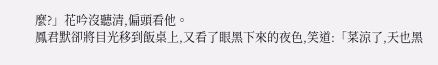麼?」花吟沒聽清,偏頭看他。
鳳君默卻將目光移到飯桌上,又看了眼黑下來的夜色,笑道:「菜涼了,天也黑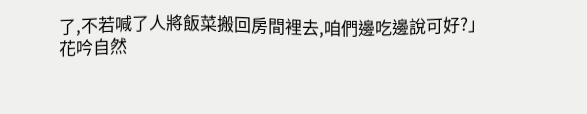了,不若喊了人將飯菜搬回房間裡去,咱們邊吃邊說可好?」
花吟自然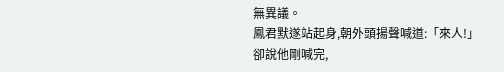無異議。
鳳君默遂站起身,朝外頭揚聲喊道:「來人!」
卻說他剛喊完,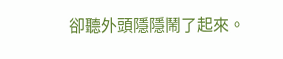卻聽外頭隱隱鬧了起來。